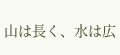山は長く、水は広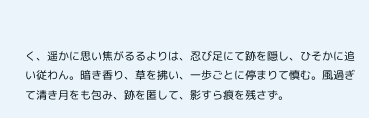く、遥かに思い焦がるるよりは、忍び足にて跡を隠し、ひそかに追い従わん。暗き香り、草を拂い、一歩ごとに停まりて慎む。風過ぎて清き月をも包み、跡を匿して、影すら痕を残さず。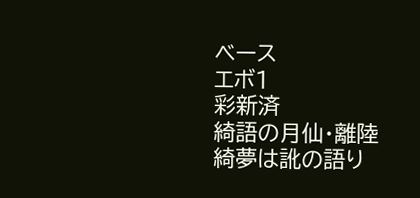ベース
エボ1
彩新済
綺語の月仙・離陸
綺夢は訛の語り